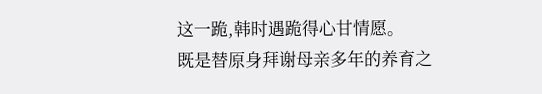这一跪,韩时遇跪得心甘情愿。
既是替原身拜谢母亲多年的养育之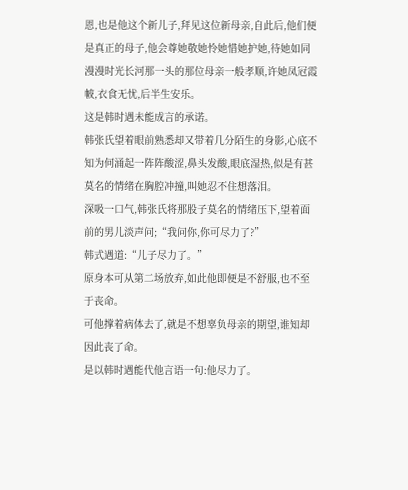恩,也是他这个新儿子,拜见这位新母亲,自此后,他们便是真正的母子,他会尊她敬她怜她惜她护她,待她如同漫漫时光长河那一头的那位母亲一般孝顺,许她凤冠霞帔,衣食无忧,后半生安乐。
这是韩时遇未能成言的承诺。
韩张氏望着眼前熟悉却又带着几分陌生的身影,心底不知为何涌起一阵阵酸涩,鼻头发酸,眼底湿热,似是有甚莫名的情绪在胸腔冲撞,叫她忍不住想落泪。
深吸一口气,韩张氏将那股子莫名的情绪压下,望着面前的男儿淡声问;“我问你,你可尽力了?”
韩式遇道:“儿子尽力了。”
原身本可从第二场放弃,如此他即便是不舒服,也不至于丧命。
可他撑着病体去了,就是不想辜负母亲的期望,谁知却因此丧了命。
是以韩时遇能代他言语一句:他尽力了。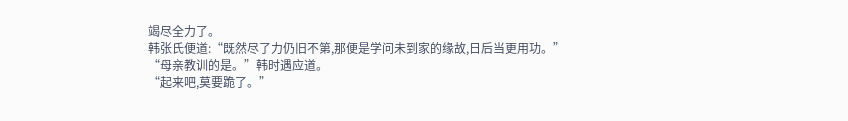竭尽全力了。
韩张氏便道:“既然尽了力仍旧不第,那便是学问未到家的缘故,日后当更用功。”
“母亲教训的是。”韩时遇应道。
“起来吧,莫要跪了。”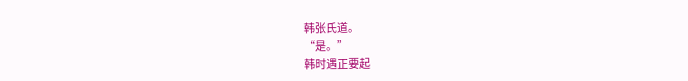韩张氏道。
“是。”
韩时遇正要起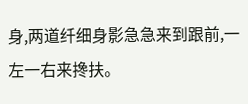身,两道纤细身影急急来到跟前,一左一右来搀扶。